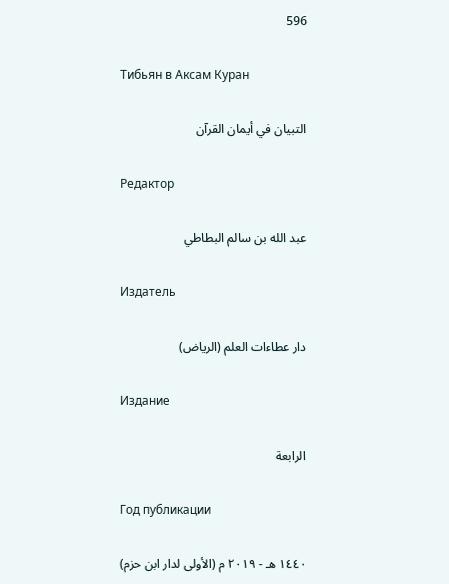596

Тибьян в Аксам Куран

التبيان في أيمان القرآن

Редактор

عبد الله بن سالم البطاطي

Издатель

دار عطاءات العلم (الرياض)

Издание

الرابعة

Год публикации

١٤٤٠ هـ - ٢٠١٩ م (الأولى لدار ابن حزم)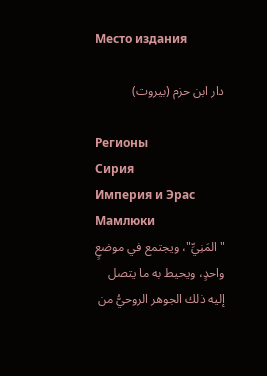Место издания

دار ابن حزم (بيروت)

Регионы
Сирия
Империя и Эрас
Мамлюки
"المَنِيِّ"، ويجتمع في موضعٍ واحدٍ، ويحيط به ما يتصل إليه ذلك الجوهر الروحيُّ من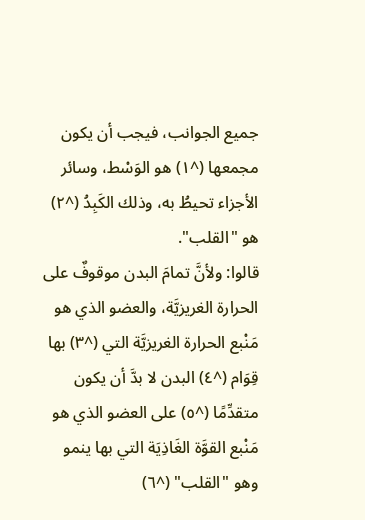جميع الجوانب، فيجب أن يكون مجمعها (^١) هو الوَسْط، وسائر الأجزاء تحيطُ به، وذلك الكَبِدُ (^٢) هو "القلب".
قالوا: ولأنَّ تمامَ البدن موقوفٌ على الحرارة الغريزيَّة، والعضو الذي هو مَنْبع الحرارة الغريزيَّة التي (^٣) بها قِوَام (^٤) البدن لا بدَّ أن يكون متقدِّمًا (^٥) على العضو الذي هو مَنْبع القوَّة الغَاذِيَة التي بها ينمو وهو "القلب" (^٦)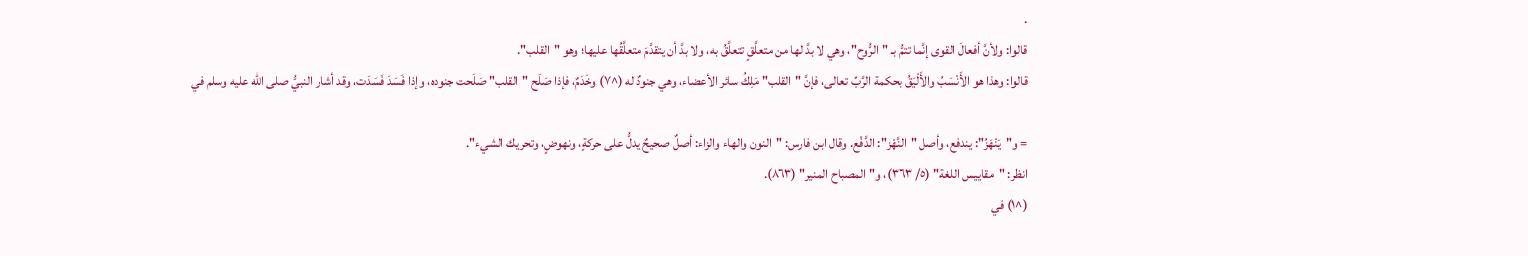.
قالوا: ولأنَّ أفعالَ القوى إنَّما تتمُّ بـ "الرُّوح"، وهي لا بدَّ لها من متعلَّقٍ تتعلَّقُ به، ولا بدَّ أن يتقدَّمَ متعلَّقُها عليها؛ وهو "القلب".
قالوا: وهذا هو الأَنْسَبُ والأَلْيَقُ بحكمة الرَّبِّ تعالى، فإنَّ "القلب" مَلِكُ سائر الأعضاء، وهي جنودٌ له (^٧) وخَدَمٌ، فإذا صَلَح "القلب" صَلَحت جنوده، وإذا فَسَدَ فَسَدَت، وقد أشار النبيُّ صلى الله عليه وسلم في

= و"يَنْهَزُ": يندفع، وأصل "النَّهْز": الدَّفْع. وقال ابن فارس: "النون والهاء والزاء: أصلٌ صحيحٌ يدلُّ على حركةٍ، ونهوضٍ، وتحريك الشيء".
انظر: "مقاييس اللغة" (٥/ ٣٦٣)، و"المصباح المنير" (٨٦٣).
(^١) في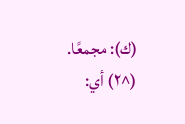(ك): مجمعًا.
(^٢) أي: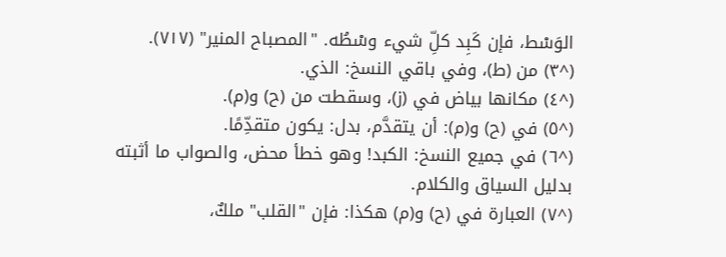الوَسْط، فإن كَبِد كلِّ شيء وسْطُه. "المصباح المنير" (٧١٧).
(^٣) من (ط)، وفي باقي النسخ: الذي.
(^٤) مكانها بياض في (ز)، وسقطت من (ح) و(م).
(^٥) في (ح) و(م): أن يتقدَّم، بدل: يكون متقدِّمًا.
(^٦) في جميع النسخ: الكبد! وهو خطأ محض، والصواب ما أثبته بدليل السياق والكلام.
(^٧) العبارة في (ح) و(م) هكذا: فإن "القلب" ملكٌ،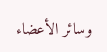وسائر الأعضاء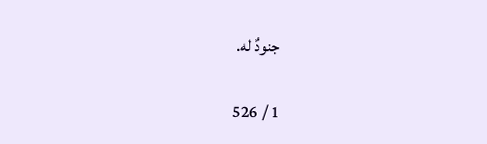جنودٌ له.

1 / 526